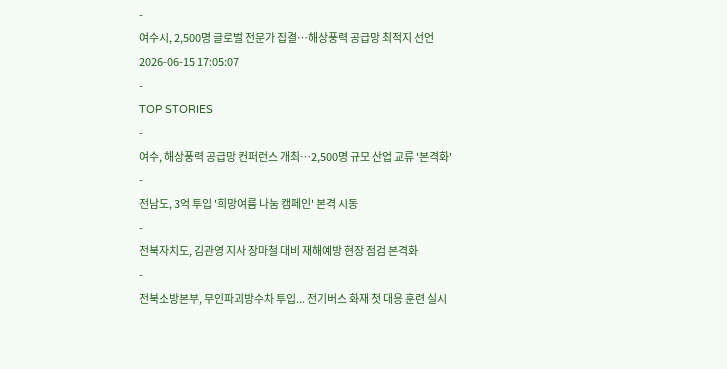-
여수시, 2,500명 글로벌 전문가 집결…해상풍력 공급망 최적지 선언
2026-06-15 17:05:07
-
TOP STORIES
-
여수, 해상풍력 공급망 컨퍼런스 개최…2,500명 규모 산업 교류 '본격화'
-
전남도, 3억 투입 '희망여름 나눔 캠페인' 본격 시동
-
전북자치도, 김관영 지사 장마철 대비 재해예방 현장 점검 본격화
-
전북소방본부, 무인파괴방수차 투입... 전기버스 화재 첫 대응 훈련 실시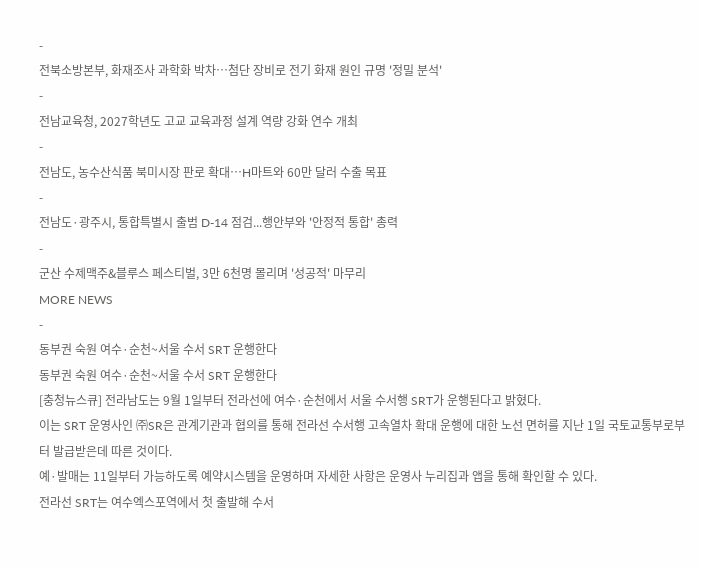-
전북소방본부, 화재조사 과학화 박차…첨단 장비로 전기 화재 원인 규명 '정밀 분석'
-
전남교육청, 2027학년도 고교 교육과정 설계 역량 강화 연수 개최
-
전남도, 농수산식품 북미시장 판로 확대…H마트와 60만 달러 수출 목표
-
전남도·광주시, 통합특별시 출범 D-14 점검...행안부와 '안정적 통합' 총력
-
군산 수제맥주&블루스 페스티벌, 3만 6천명 몰리며 '성공적' 마무리
MORE NEWS
-
동부권 숙원 여수·순천~서울 수서 SRT 운행한다
동부권 숙원 여수·순천~서울 수서 SRT 운행한다
[충청뉴스큐] 전라남도는 9월 1일부터 전라선에 여수·순천에서 서울 수서행 SRT가 운행된다고 밝혔다.
이는 SRT 운영사인 ㈜SR은 관계기관과 협의를 통해 전라선 수서행 고속열차 확대 운행에 대한 노선 면허를 지난 1일 국토교통부로부터 발급받은데 따른 것이다.
예·발매는 11일부터 가능하도록 예약시스템을 운영하며 자세한 사항은 운영사 누리집과 앱을 통해 확인할 수 있다.
전라선 SRT는 여수엑스포역에서 첫 출발해 수서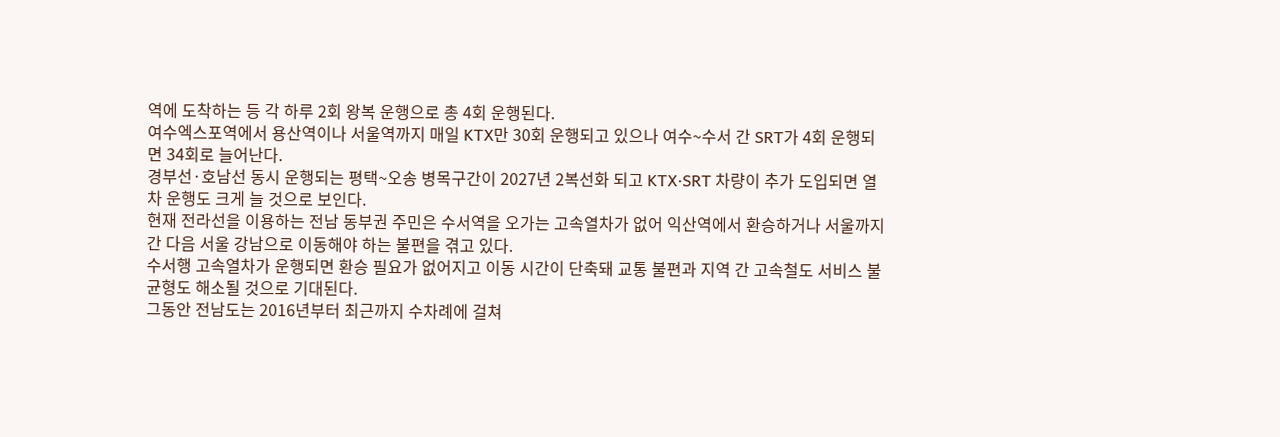역에 도착하는 등 각 하루 2회 왕복 운행으로 총 4회 운행된다.
여수엑스포역에서 용산역이나 서울역까지 매일 KTX만 30회 운행되고 있으나 여수~수서 간 SRT가 4회 운행되면 34회로 늘어난다.
경부선·호남선 동시 운행되는 평택~오송 병목구간이 2027년 2복선화 되고 KTX·SRT 차량이 추가 도입되면 열차 운행도 크게 늘 것으로 보인다.
현재 전라선을 이용하는 전남 동부권 주민은 수서역을 오가는 고속열차가 없어 익산역에서 환승하거나 서울까지 간 다음 서울 강남으로 이동해야 하는 불편을 겪고 있다.
수서행 고속열차가 운행되면 환승 필요가 없어지고 이동 시간이 단축돼 교통 불편과 지역 간 고속철도 서비스 불균형도 해소될 것으로 기대된다.
그동안 전남도는 2016년부터 최근까지 수차례에 걸쳐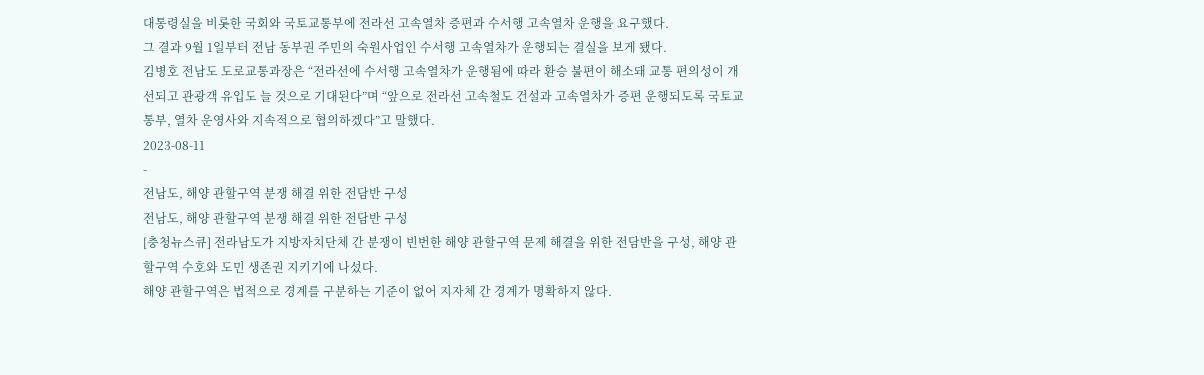대통령실을 비롯한 국회와 국토교통부에 전라선 고속열차 증편과 수서행 고속열차 운행을 요구했다.
그 결과 9월 1일부터 전남 동부권 주민의 숙원사업인 수서행 고속열차가 운행되는 결실을 보게 됐다.
김병호 전남도 도로교통과장은 “전라선에 수서행 고속열차가 운행됨에 따라 환승 불편이 해소돼 교통 편의성이 개선되고 관광객 유입도 늘 것으로 기대된다”며 “앞으로 전라선 고속철도 건설과 고속열차가 증편 운행되도록 국토교통부, 열차 운영사와 지속적으로 협의하겠다”고 말했다.
2023-08-11
-
전남도, 해양 관할구역 분쟁 해결 위한 전담반 구성
전남도, 해양 관할구역 분쟁 해결 위한 전담반 구성
[충청뉴스큐] 전라남도가 지방자치단체 간 분쟁이 빈번한 해양 관할구역 문제 해결을 위한 전담반을 구성, 해양 관할구역 수호와 도민 생존권 지키기에 나섰다.
해양 관할구역은 법적으로 경계를 구분하는 기준이 없어 지자체 간 경계가 명확하지 않다.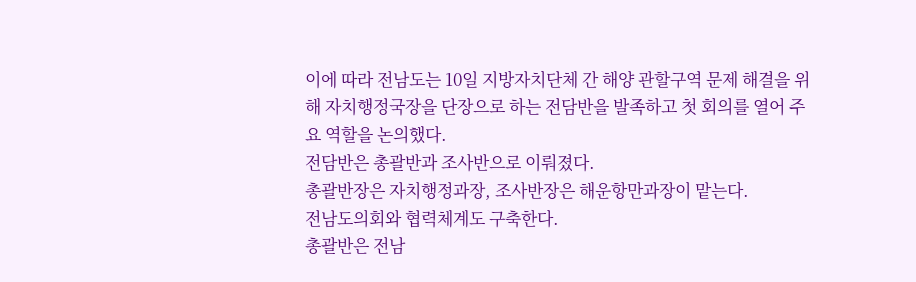이에 따라 전남도는 10일 지방자치단체 간 해양 관할구역 문제 해결을 위해 자치행정국장을 단장으로 하는 전담반을 발족하고 첫 회의를 열어 주요 역할을 논의했다.
전담반은 총괄반과 조사반으로 이뤄졌다.
총괄반장은 자치행정과장, 조사반장은 해운항만과장이 맡는다.
전남도의회와 협력체계도 구축한다.
총괄반은 전남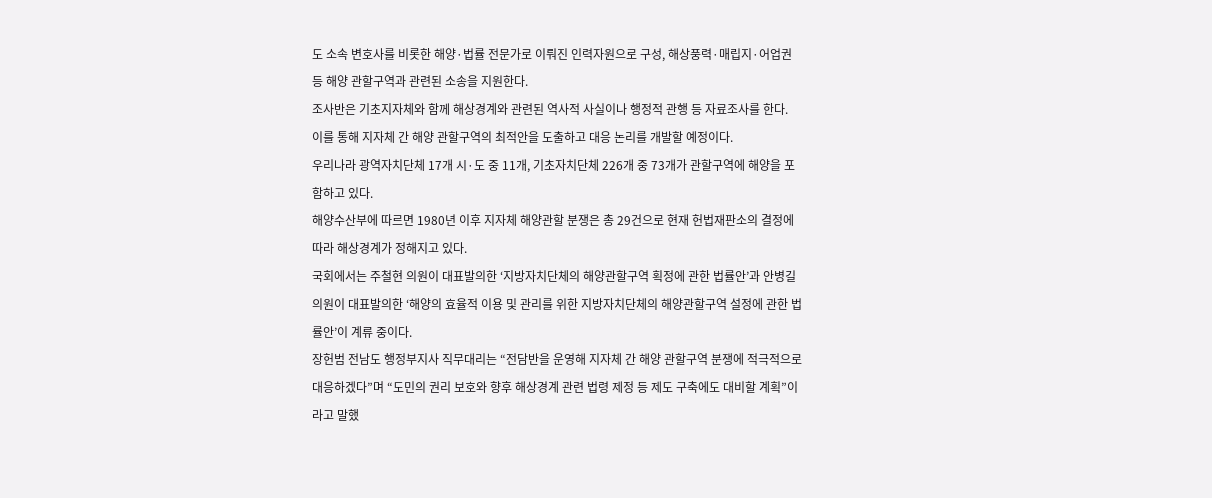도 소속 변호사를 비롯한 해양·법률 전문가로 이뤄진 인력자원으로 구성, 해상풍력·매립지·어업권 등 해양 관할구역과 관련된 소송을 지원한다.
조사반은 기초지자체와 함께 해상경계와 관련된 역사적 사실이나 행정적 관행 등 자료조사를 한다.
이를 통해 지자체 간 해양 관할구역의 최적안을 도출하고 대응 논리를 개발할 예정이다.
우리나라 광역자치단체 17개 시·도 중 11개, 기초자치단체 226개 중 73개가 관할구역에 해양을 포함하고 있다.
해양수산부에 따르면 1980년 이후 지자체 해양관할 분쟁은 총 29건으로 현재 헌법재판소의 결정에 따라 해상경계가 정해지고 있다.
국회에서는 주철현 의원이 대표발의한 ‘지방자치단체의 해양관할구역 획정에 관한 법률안’과 안병길 의원이 대표발의한 ‘해양의 효율적 이용 및 관리를 위한 지방자치단체의 해양관할구역 설정에 관한 법률안’이 계류 중이다.
장헌범 전남도 행정부지사 직무대리는 “전담반을 운영해 지자체 간 해양 관할구역 분쟁에 적극적으로 대응하겠다”며 “도민의 권리 보호와 향후 해상경계 관련 법령 제정 등 제도 구축에도 대비할 계획”이라고 말했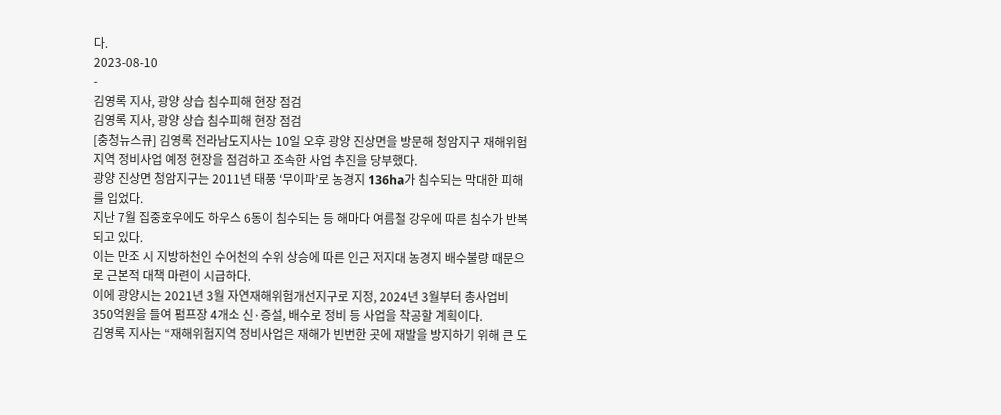다.
2023-08-10
-
김영록 지사, 광양 상습 침수피해 현장 점검
김영록 지사, 광양 상습 침수피해 현장 점검
[충청뉴스큐] 김영록 전라남도지사는 10일 오후 광양 진상면을 방문해 청암지구 재해위험지역 정비사업 예정 현장을 점검하고 조속한 사업 추진을 당부했다.
광양 진상면 청암지구는 2011년 태풍 ‘무이파’로 농경지 136ha가 침수되는 막대한 피해를 입었다.
지난 7월 집중호우에도 하우스 6동이 침수되는 등 해마다 여름철 강우에 따른 침수가 반복되고 있다.
이는 만조 시 지방하천인 수어천의 수위 상승에 따른 인근 저지대 농경지 배수불량 때문으로 근본적 대책 마련이 시급하다.
이에 광양시는 2021년 3월 자연재해위험개선지구로 지정, 2024년 3월부터 총사업비 350억원을 들여 펌프장 4개소 신·증설, 배수로 정비 등 사업을 착공할 계획이다.
김영록 지사는 “재해위험지역 정비사업은 재해가 빈번한 곳에 재발을 방지하기 위해 큰 도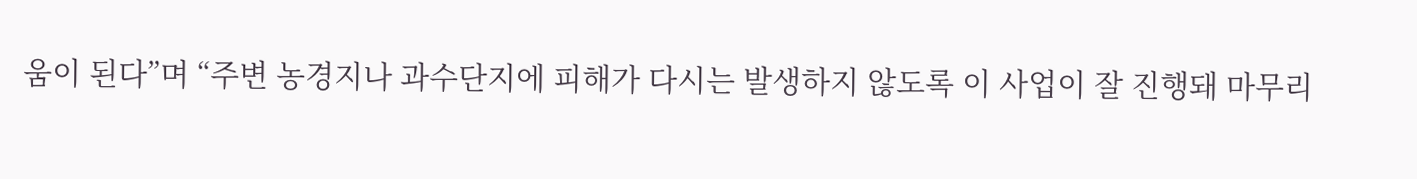움이 된다”며 “주변 농경지나 과수단지에 피해가 다시는 발생하지 않도록 이 사업이 잘 진행돼 마무리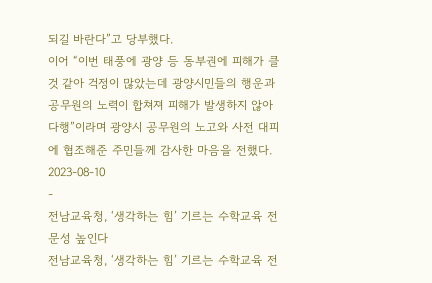되길 바란다”고 당부했다.
이어 “이번 태풍에 광양 등 동부권에 피해가 클 것 같아 걱정이 많았는데 광양시민들의 행운과 공무원의 노력이 합쳐져 피해가 발생하지 않아 다행”이라며 광양시 공무원의 노고와 사전 대피에 협조해준 주민들께 감사한 마음을 전했다.
2023-08-10
-
전남교육청, ‘생각하는 힘’ 기르는 수학교육 전문성 높인다
전남교육청, ‘생각하는 힘’ 기르는 수학교육 전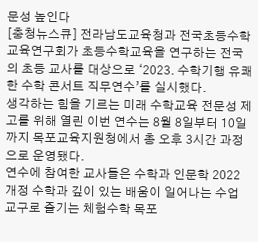문성 높인다
[충청뉴스큐] 전라남도교육청과 전국초등수학교육연구회가 초등수학교육을 연구하는 전국의 초등 교사를 대상으로 ‘2023. 수학기행 유쾌한 수학 콘서트 직무연수’를 실시했다.
생각하는 힘을 기르는 미래 수학교육 전문성 제고를 위해 열린 이번 연수는 8월 8일부터 10일까지 목포교육지원청에서 총 오후 3시간 과정으로 운영됐다.
연수에 참여한 교사들은 수학과 인문학 2022 개정 수학과 깊이 있는 배움이 일어나는 수업 교구로 즐기는 체험수학 목포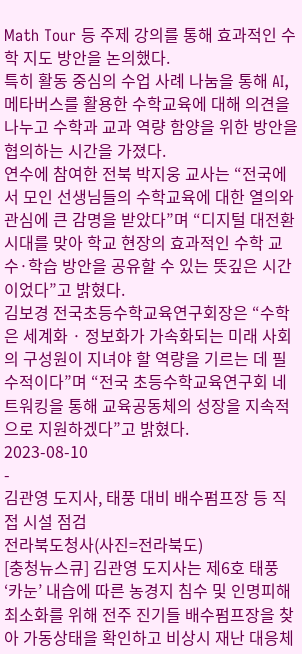Math Tour 등 주제 강의를 통해 효과적인 수학 지도 방안을 논의했다.
특히 활동 중심의 수업 사례 나눔을 통해 AI, 메타버스를 활용한 수학교육에 대해 의견을 나누고 수학과 교과 역량 함양을 위한 방안을 협의하는 시간을 가졌다.
연수에 참여한 전북 박지웅 교사는 “전국에서 모인 선생님들의 수학교육에 대한 열의와 관심에 큰 감명을 받았다”며 “디지털 대전환 시대를 맞아 학교 현장의 효과적인 수학 교수·학습 방안을 공유할 수 있는 뜻깊은 시간이었다”고 밝혔다.
김보경 전국초등수학교육연구회장은 “수학은 세계화 · 정보화가 가속화되는 미래 사회의 구성원이 지녀야 할 역량을 기르는 데 필수적이다”며 “전국 초등수학교육연구회 네트워킹을 통해 교육공동체의 성장을 지속적으로 지원하겠다”고 밝혔다.
2023-08-10
-
김관영 도지사, 태풍 대비 배수펌프장 등 직접 시설 점검
전라북도청사(사진=전라북도)
[충청뉴스큐] 김관영 도지사는 제6호 태풍 ‘카눈’ 내습에 따른 농경지 침수 및 인명피해 최소화를 위해 전주 진기들 배수펌프장을 찾아 가동상태을 확인하고 비상시 재난 대응체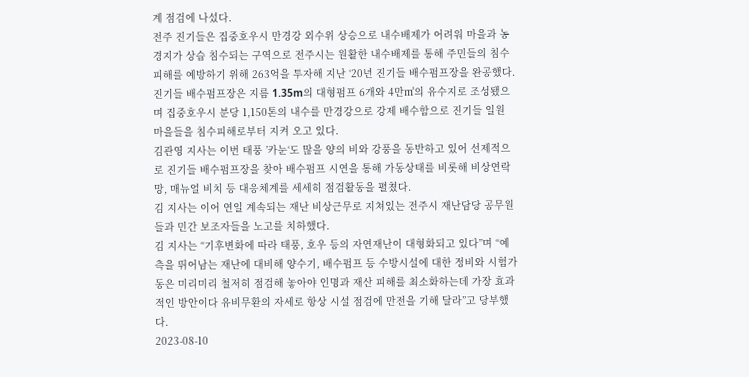계 점검에 나섰다.
전주 진기들은 집중호우시 만경강 외수위 상승으로 내수배제가 어려워 마을과 농경지가 상습 침수되는 구역으로 전주시는 원활한 내수배제를 통해 주민들의 침수피해를 예방하기 위해 263억을 투자해 지난 ‘20년 진기들 배수펌프장을 완공했다.
진기들 배수펌프장은 지름 1.35m의 대형펌프 6개와 4만㎥의 유수지로 조성됐으며 집중호우시 분당 1,150톤의 내수를 만경강으로 강제 배수함으로 진기들 일원 마을들을 침수피해로부터 지켜 오고 있다.
김관영 지사는 이번 태풍 ’카눈‘도 많을 양의 비와 강풍을 동반하고 있어 선제적으로 진기들 배수펌프장을 찾아 배수펌프 시연을 통해 가동상태를 비롯해 비상연락망, 매뉴얼 비치 등 대응체계를 세세히 점검활동을 펼쳤다.
김 지사는 이어 연일 계속되는 재난 비상근무로 지쳐있는 전주시 재난담당 공무원들과 민간 보조자들을 노고를 치하했다.
김 지사는 “기후변화에 따라 태풍, 호우 등의 자연재난이 대형화되고 있다”며 “예측을 뛰어남는 재난에 대비해 양수기, 배수펌프 등 수방시설에 대한 정비와 시험가동은 미리미리 철저히 점검해 놓아야 인명과 재산 피해를 최소화하는데 가장 효과적인 방안이다 유비무환의 자세로 항상 시설 점검에 만전을 기해 달라”고 당부했다.
2023-08-10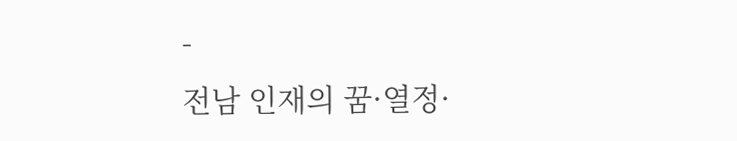-
전남 인재의 꿈·열정·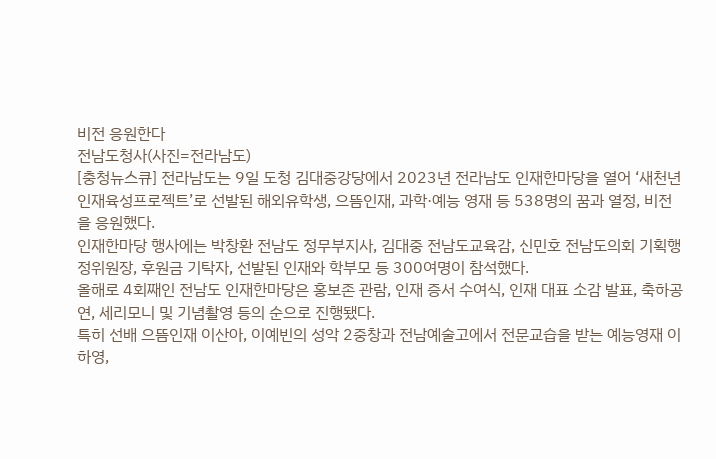비전 응원한다
전남도청사(사진=전라남도)
[충청뉴스큐] 전라남도는 9일 도청 김대중강당에서 2023년 전라남도 인재한마당을 열어 ‘새천년인재육성프로젝트’로 선발된 해외유학생, 으뜸인재, 과학·예능 영재 등 538명의 꿈과 열정, 비전을 응원했다.
인재한마당 행사에는 박창환 전남도 정무부지사, 김대중 전남도교육감, 신민호 전남도의회 기획행정위원장, 후원금 기탁자, 선발된 인재와 학부모 등 300여명이 참석했다.
올해로 4회째인 전남도 인재한마당은 홍보존 관람, 인재 증서 수여식, 인재 대표 소감 발표, 축하공연, 세리모니 및 기념촬영 등의 순으로 진행됐다.
특히 선배 으뜸인재 이산아, 이예빈의 성악 2중창과 전남예술고에서 전문교습을 받는 예능영재 이하영,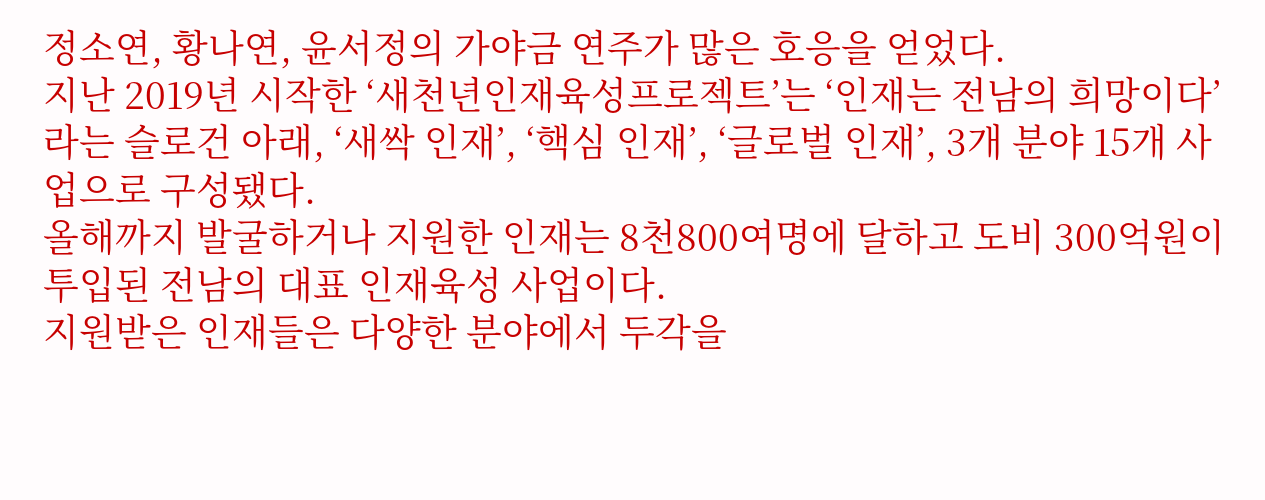정소연, 황나연, 윤서정의 가야금 연주가 많은 호응을 얻었다.
지난 2019년 시작한 ‘새천년인재육성프로젝트’는 ‘인재는 전남의 희망이다’라는 슬로건 아래, ‘새싹 인재’, ‘핵심 인재’, ‘글로벌 인재’, 3개 분야 15개 사업으로 구성됐다.
올해까지 발굴하거나 지원한 인재는 8천800여명에 달하고 도비 300억원이 투입된 전남의 대표 인재육성 사업이다.
지원받은 인재들은 다양한 분야에서 두각을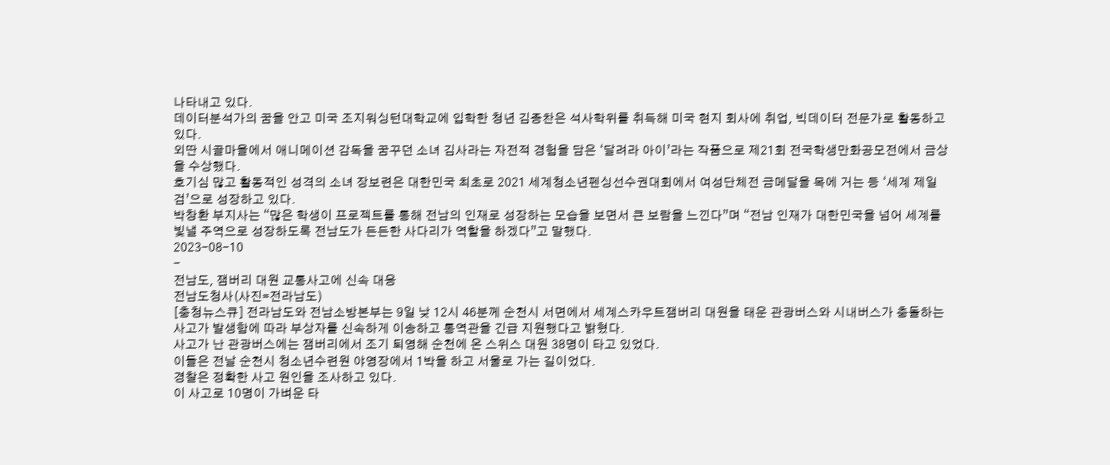나타내고 있다.
데이터분석가의 꿈을 안고 미국 조지워싱턴대학교에 입학한 청년 김종찬은 석사학위를 취득해 미국 현지 회사에 취업, 빅데이터 전문가로 활동하고 있다.
외딴 시골마을에서 애니메이션 감독을 꿈꾸던 소녀 김사라는 자전적 경험을 담은 ‘달려라 아이’라는 작품으로 제21회 전국학생만화공모전에서 금상을 수상했다.
호기심 많고 활동적인 성격의 소녀 장보련은 대한민국 최초로 2021 세계청소년펜싱선수권대회에서 여성단체전 금메달을 목에 거는 등 ‘세계 제일검’으로 성장하고 있다.
박창환 부지사는 “많은 학생이 프로젝트를 통해 전남의 인재로 성장하는 모습을 보면서 큰 보람을 느낀다”며 “전남 인재가 대한민국을 넘어 세계를 빛낼 주역으로 성장하도록 전남도가 든든한 사다리가 역할을 하겠다”고 말했다.
2023-08-10
-
전남도, 잼버리 대원 교통사고에 신속 대응
전남도청사(사진=전라남도)
[충청뉴스큐] 전라남도와 전남소방본부는 9일 낮 12시 46분께 순천시 서면에서 세계스카우트잼버리 대원을 태운 관광버스와 시내버스가 충돌하는 사고가 발생함에 따라 부상자를 신속하게 이송하고 통역관을 긴급 지원했다고 밝혔다.
사고가 난 관광버스에는 잼버리에서 조기 퇴영해 순천에 온 스위스 대원 38명이 타고 있었다.
이들은 전날 순천시 청소년수련원 야영장에서 1박을 하고 서울로 가는 길이었다.
경찰은 정확한 사고 원인을 조사하고 있다.
이 사고로 10명이 가벼운 타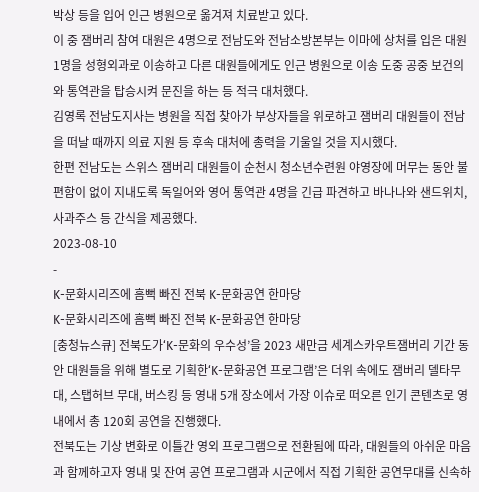박상 등을 입어 인근 병원으로 옮겨져 치료받고 있다.
이 중 잼버리 참여 대원은 4명으로 전남도와 전남소방본부는 이마에 상처를 입은 대원 1명을 성형외과로 이송하고 다른 대원들에게도 인근 병원으로 이송 도중 공중 보건의와 통역관을 탑승시켜 문진을 하는 등 적극 대처했다.
김영록 전남도지사는 병원을 직접 찾아가 부상자들을 위로하고 잼버리 대원들이 전남을 떠날 때까지 의료 지원 등 후속 대처에 총력을 기울일 것을 지시했다.
한편 전남도는 스위스 잼버리 대원들이 순천시 청소년수련원 야영장에 머무는 동안 불편함이 없이 지내도록 독일어와 영어 통역관 4명을 긴급 파견하고 바나나와 샌드위치, 사과주스 등 간식을 제공했다.
2023-08-10
-
K-문화시리즈에 흠뻑 빠진 전북 K-문화공연 한마당
K-문화시리즈에 흠뻑 빠진 전북 K-문화공연 한마당
[충청뉴스큐] 전북도가‘K-문화의 우수성’을 2023 새만금 세계스카우트잼버리 기간 동안 대원들을 위해 별도로 기획한‘K-문화공연 프로그램’은 더위 속에도 잼버리 델타무대, 스탭허브 무대, 버스킹 등 영내 5개 장소에서 가장 이슈로 떠오른 인기 콘텐츠로 영내에서 총 120회 공연을 진행했다.
전북도는 기상 변화로 이틀간 영외 프로그램으로 전환됨에 따라, 대원들의 아쉬운 마음과 함께하고자 영내 및 잔여 공연 프로그램과 시군에서 직접 기획한 공연무대를 신속하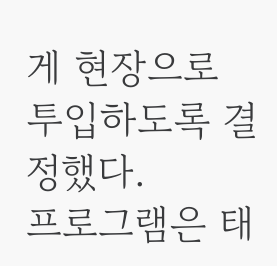게 현장으로 투입하도록 결정했다.
프로그램은 태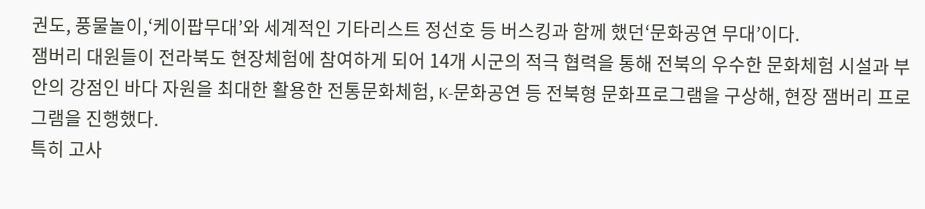권도, 풍물놀이,‘케이팝무대’와 세계적인 기타리스트 정선호 등 버스킹과 함께 했던‘문화공연 무대’이다.
잼버리 대원들이 전라북도 현장체험에 참여하게 되어 14개 시군의 적극 협력을 통해 전북의 우수한 문화체험 시설과 부안의 강점인 바다 자원을 최대한 활용한 전통문화체험, K-문화공연 등 전북형 문화프로그램을 구상해, 현장 잼버리 프로그램을 진행했다.
특히 고사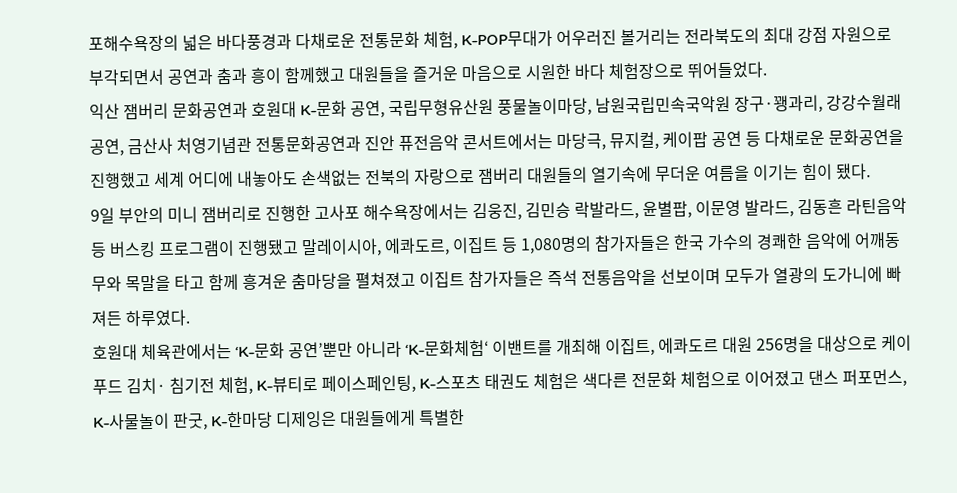포해수욕장의 넓은 바다풍경과 다채로운 전통문화 체험, K-POP무대가 어우러진 볼거리는 전라북도의 최대 강점 자원으로 부각되면서 공연과 춤과 흥이 함께했고 대원들을 즐거운 마음으로 시원한 바다 체험장으로 뛰어들었다.
익산 잼버리 문화공연과 호원대 K-문화 공연, 국립무형유산원 풍물놀이마당, 남원국립민속국악원 장구·꽹과리, 강강수월래 공연, 금산사 처영기념관 전통문화공연과 진안 퓨전음악 콘서트에서는 마당극, 뮤지컬, 케이팝 공연 등 다채로운 문화공연을 진행했고 세계 어디에 내놓아도 손색없는 전북의 자랑으로 잼버리 대원들의 열기속에 무더운 여름을 이기는 힘이 됐다.
9일 부안의 미니 잼버리로 진행한 고사포 해수욕장에서는 김웅진, 김민승 락발라드, 윤별팝, 이문영 발라드, 김동흔 라틴음악 등 버스킹 프로그램이 진행됐고 말레이시아, 에콰도르, 이집트 등 1,080명의 참가자들은 한국 가수의 경쾌한 음악에 어깨동무와 목말을 타고 함께 흥겨운 춤마당을 펼쳐졌고 이집트 참가자들은 즉석 전통음악을 선보이며 모두가 열광의 도가니에 빠져든 하루였다.
호원대 체육관에서는 ‘K-문화 공연’뿐만 아니라 ‘K-문화체험‘ 이밴트를 개최해 이집트, 에콰도르 대원 256명을 대상으로 케이푸드 김치· 침기전 체험, K-뷰티로 페이스페인팅, K-스포츠 태권도 체험은 색다른 전문화 체험으로 이어졌고 댄스 퍼포먼스, K-사물놀이 판굿, K-한마당 디제잉은 대원들에게 특별한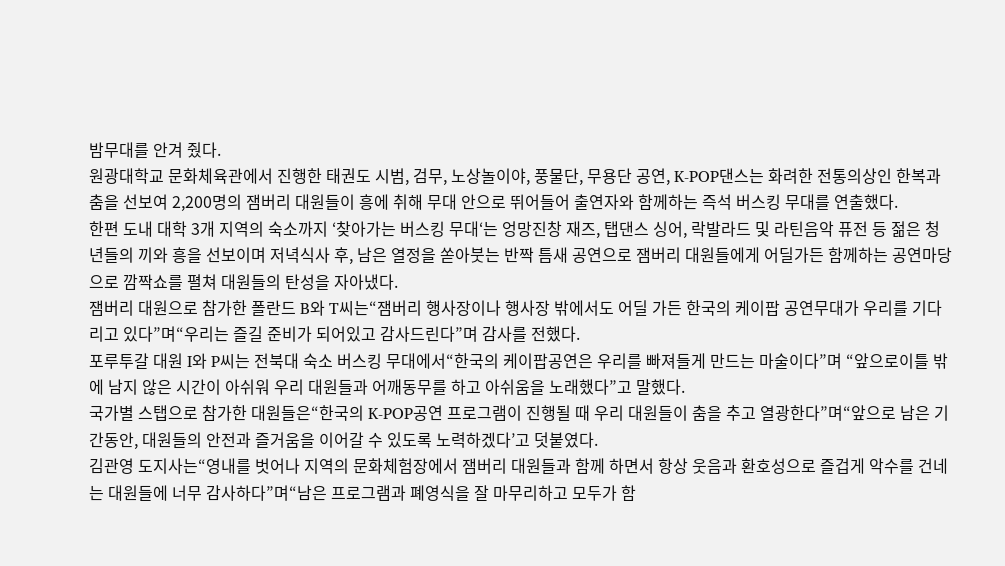밤무대를 안겨 줬다.
원광대학교 문화체육관에서 진행한 태권도 시범, 검무, 노상놀이야, 풍물단, 무용단 공연, K-POP댄스는 화려한 전통의상인 한복과 춤을 선보여 2,200명의 잼버리 대원들이 흥에 취해 무대 안으로 뛰어들어 출연자와 함께하는 즉석 버스킹 무대를 연출했다.
한편 도내 대학 3개 지역의 숙소까지 ‘찾아가는 버스킹 무대‘는 엉망진창 재즈, 탭댄스 싱어, 락발라드 및 라틴음악 퓨전 등 젊은 청년들의 끼와 흥을 선보이며 저녁식사 후, 남은 열정을 쏟아붓는 반짝 틈새 공연으로 잼버리 대원들에게 어딜가든 함께하는 공연마당으로 깜짝쇼를 펼쳐 대원들의 탄성을 자아냈다.
잼버리 대원으로 참가한 폴란드 B와 T씨는“잼버리 행사장이나 행사장 밖에서도 어딜 가든 한국의 케이팝 공연무대가 우리를 기다리고 있다”며“우리는 즐길 준비가 되어있고 감사드린다”며 감사를 전했다.
포루투갈 대원 I와 P씨는 전북대 숙소 버스킹 무대에서“한국의 케이팝공연은 우리를 빠져들게 만드는 마술이다”며 “앞으로이틀 밖에 남지 않은 시간이 아쉬워 우리 대원들과 어깨동무를 하고 아쉬움을 노래했다”고 말했다.
국가별 스탭으로 참가한 대원들은“한국의 K-POP공연 프로그램이 진행될 때 우리 대원들이 춤을 추고 열광한다”며“앞으로 남은 기간동안, 대원들의 안전과 즐거움을 이어갈 수 있도록 노력하겠다’고 덧붙였다.
김관영 도지사는“영내를 벗어나 지역의 문화체험장에서 잼버리 대원들과 함께 하면서 항상 웃음과 환호성으로 즐겁게 악수를 건네는 대원들에 너무 감사하다”며“남은 프로그램과 폐영식을 잘 마무리하고 모두가 함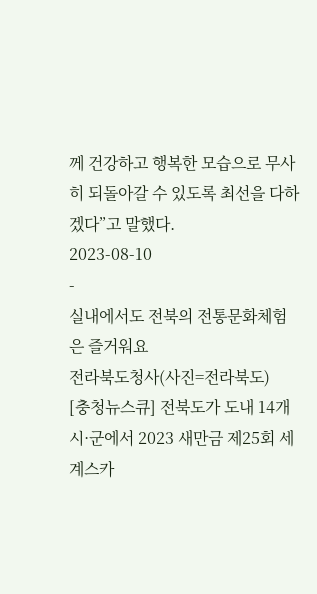께 건강하고 행복한 모습으로 무사히 되돌아갈 수 있도록 최선을 다하겠다”고 말했다.
2023-08-10
-
실내에서도 전북의 전통문화체험은 즐거워요
전라북도청사(사진=전라북도)
[충청뉴스큐] 전북도가 도내 14개 시·군에서 2023 새만금 제25회 세계스카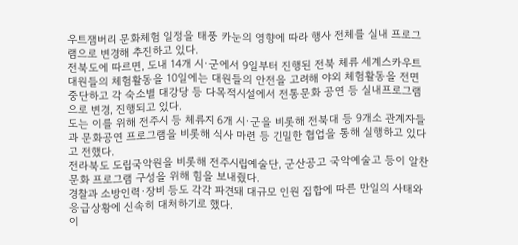우트잼버리 문화체험 일정을 태풍 카눈의 영향에 따라 행사 전체를 실내 프로그램으로 변경해 추진하고 있다.
전북도에 따르면, 도내 14개 시·군에서 9일부터 진행된 전북 체류 세계스카우트대원들의 체험활동을 10일에는 대원들의 안전을 고려해 야외 체험활동을 전면 중단하고 각 숙소별 대강당 등 다목적시설에서 전통문화 공연 등 실내프로그램으로 변경, 진행되고 있다.
도는 이를 위해 전주시 등 체류지 6개 시·군을 비롯해 전북대 등 9개소 관계자들과 문화공연 프로그램을 비롯해 식사 마련 등 긴밀한 협업을 통해 실행하고 있다고 전했다.
전라북도 도립국악원을 비롯해 전주시립예술단, 군산공고 국악예술고 등이 알찬 문화 프로그램 구성을 위해 힘을 보내줬다.
경찰과 소방인력·장비 등도 각각 파견돼 대규모 인원 집합에 따른 만일의 사태와 응급상황에 신속히 대처하기로 했다.
이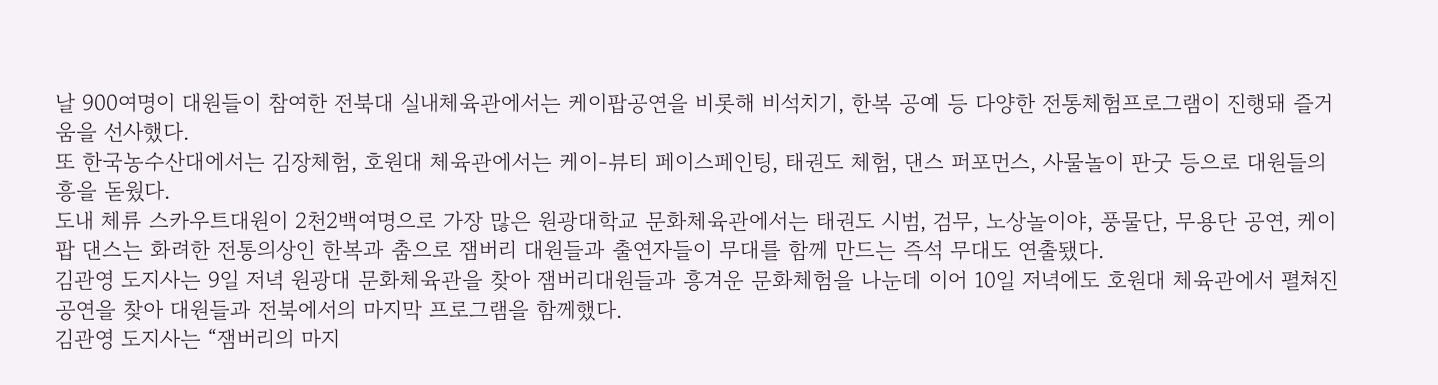날 900여명이 대원들이 참여한 전북대 실내체육관에서는 케이팝공연을 비롯해 비석치기, 한복 공예 등 다양한 전통체험프로그램이 진행돼 즐거움을 선사했다.
또 한국농수산대에서는 김장체험, 호원대 체육관에서는 케이-뷰티 페이스페인팅, 태권도 체험, 댄스 퍼포먼스, 사물놀이 판굿 등으로 대원들의 흥을 돋웠다.
도내 체류 스카우트대원이 2천2백여명으로 가장 많은 원광대학교 문화체육관에서는 태권도 시범, 검무, 노상놀이야, 풍물단, 무용단 공연, 케이팝 댄스는 화려한 전통의상인 한복과 춤으로 잼버리 대원들과 출연자들이 무대를 함께 만드는 즉석 무대도 연출됐다.
김관영 도지사는 9일 저녁 원광대 문화체육관을 찾아 잼버리대원들과 흥겨운 문화체험을 나눈데 이어 10일 저녁에도 호원대 체육관에서 펼쳐진 공연을 찾아 대원들과 전북에서의 마지막 프로그램을 함께했다.
김관영 도지사는 “잼버리의 마지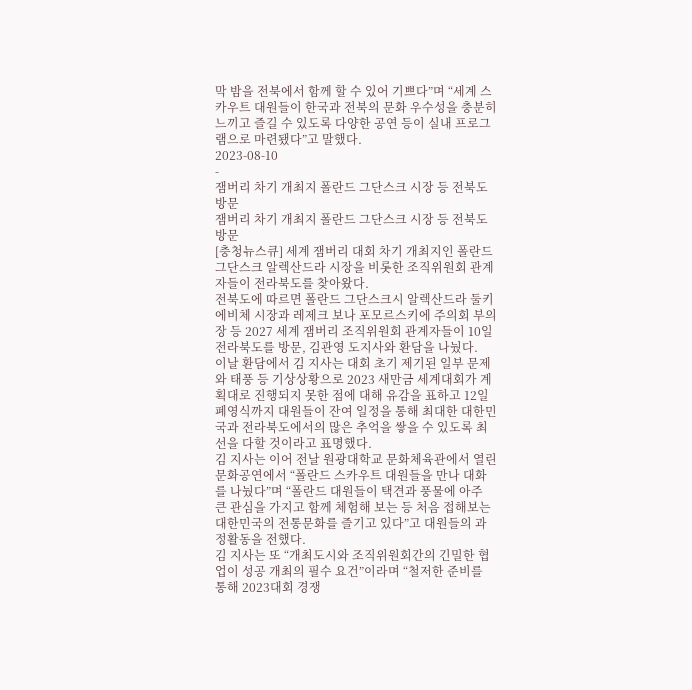막 밤을 전북에서 함께 할 수 있어 기쁘다”며 “세계 스카우트 대원들이 한국과 전북의 문화 우수성을 충분히 느끼고 즐길 수 있도록 다양한 공연 등이 실내 프로그램으로 마련됐다”고 말했다.
2023-08-10
-
잼버리 차기 개최지 폴란드 그단스크 시장 등 전북도 방문
잼버리 차기 개최지 폴란드 그단스크 시장 등 전북도 방문
[충청뉴스큐] 세계 잼버리 대회 차기 개최지인 폴란드 그단스크 알렉산드라 시장을 비롯한 조직위원회 관계자들이 전라북도를 찾아왔다.
전북도에 따르면 폴란드 그단스크시 알렉산드라 둘키에비체 시장과 레제크 보나 포모르스키에 주의회 부의장 등 2027 세계 잼버리 조직위원회 관계자들이 10일 전라북도를 방문, 김관영 도지사와 환담을 나눴다.
이날 환담에서 김 지사는 대회 초기 제기된 일부 문제와 태풍 등 기상상황으로 2023 새만금 세계대회가 계획대로 진행되지 못한 점에 대해 유감을 표하고 12일 폐영식까지 대원들이 잔여 일정을 통해 최대한 대한민국과 전라북도에서의 많은 추억을 쌓을 수 있도록 최선을 다할 것이라고 표명했다.
김 지사는 이어 전날 원광대학교 문화체육관에서 열린 문화공연에서 “폴란드 스카우트 대원들을 만나 대화를 나눴다”며 “폴란드 대원들이 택견과 풍물에 아주 큰 관심을 가지고 함께 체험해 보는 등 처음 접해보는 대한민국의 전통문화를 즐기고 있다”고 대원들의 과정활동을 전했다.
김 지사는 또 “개최도시와 조직위원회간의 긴밀한 협업이 성공 개최의 필수 요건”이라며 “철저한 준비를 통해 2023대회 경쟁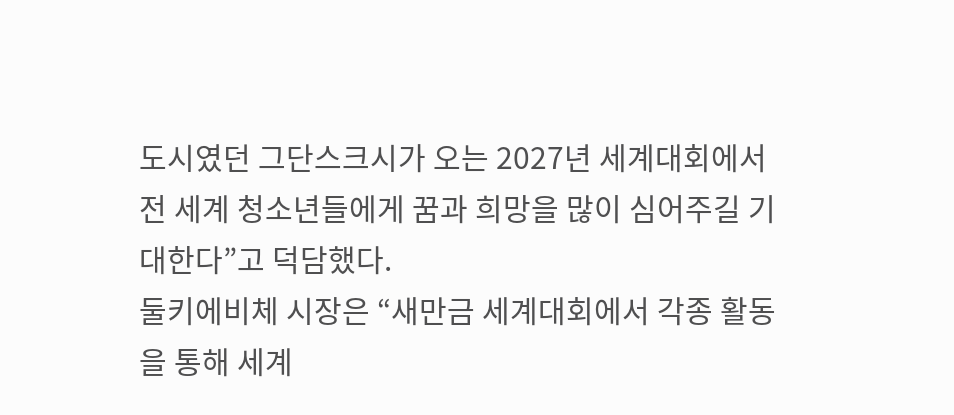도시였던 그단스크시가 오는 2027년 세계대회에서 전 세계 청소년들에게 꿈과 희망을 많이 심어주길 기대한다”고 덕담했다.
둘키에비체 시장은 “새만금 세계대회에서 각종 활동을 통해 세계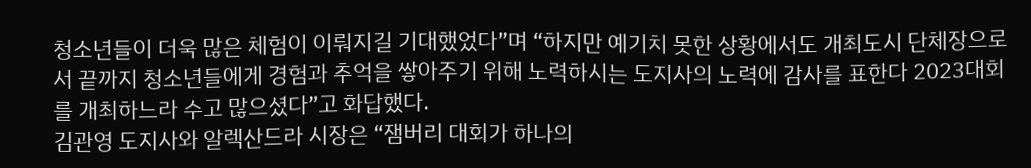청소년들이 더욱 많은 체험이 이뤄지길 기대했었다”며 “하지만 예기치 못한 상황에서도 개최도시 단체장으로서 끝까지 청소년들에게 경험과 추억을 쌓아주기 위해 노력하시는 도지사의 노력에 감사를 표한다 2023대회를 개최하느라 수고 많으셨다”고 화답했다.
김관영 도지사와 알렉산드라 시장은 “잼버리 대회가 하나의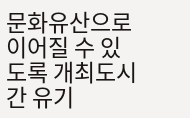문화유산으로 이어질 수 있도록 개최도시간 유기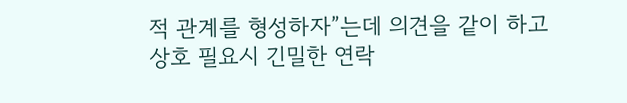적 관계를 형성하자”는데 의견을 같이 하고 상호 필요시 긴밀한 연락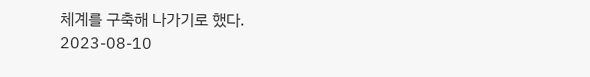체계를 구축해 나가기로 했다.
2023-08-10